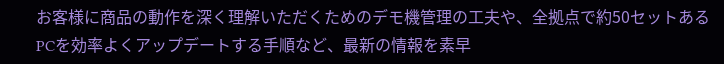お客様に商品の動作を深く理解いただくためのデモ機管理の工夫や、全拠点で約50セットあるPCを効率よくアップデートする手順など、最新の情報を素早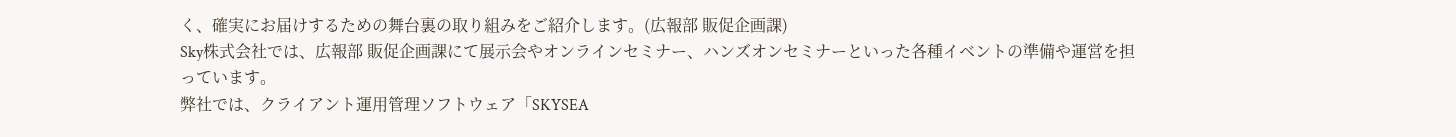く、確実にお届けするための舞台裏の取り組みをご紹介します。(広報部 販促企画課)
Sky株式会社では、広報部 販促企画課にて展示会やオンラインセミナー、ハンズオンセミナーといった各種イベントの準備や運営を担っています。
弊社では、クライアント運用管理ソフトウェア「SKYSEA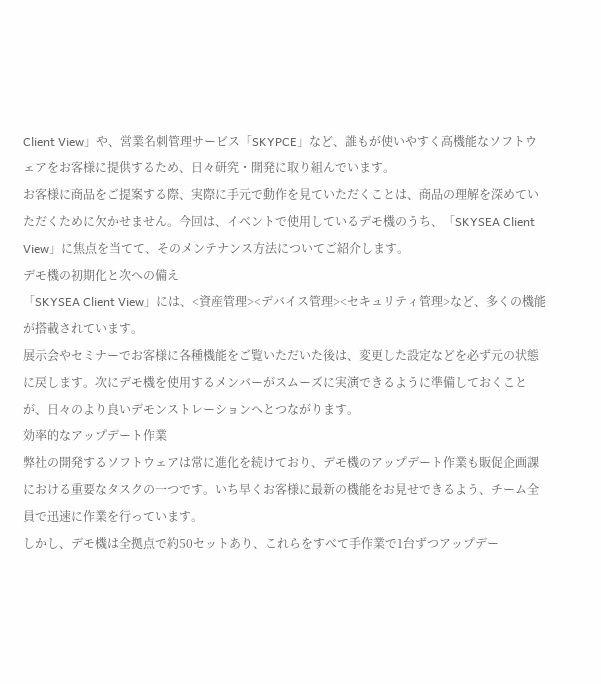Client View」や、営業名刺管理サービス「SKYPCE」など、誰もが使いやすく高機能なソフトウェアをお客様に提供するため、日々研究・開発に取り組んでいます。
お客様に商品をご提案する際、実際に手元で動作を見ていただくことは、商品の理解を深めていただくために欠かせません。今回は、イベントで使用しているデモ機のうち、「SKYSEA Client View」に焦点を当てて、そのメンテナンス方法についてご紹介します。
デモ機の初期化と次への備え
「SKYSEA Client View」には、<資産管理><デバイス管理><セキュリティ管理>など、多くの機能が搭載されています。
展示会やセミナーでお客様に各種機能をご覧いただいた後は、変更した設定などを必ず元の状態に戻します。次にデモ機を使用するメンバーがスムーズに実演できるように準備しておくことが、日々のより良いデモンストレーションへとつながります。
効率的なアップデート作業
弊社の開発するソフトウェアは常に進化を続けており、デモ機のアップデート作業も販促企画課における重要なタスクの一つです。いち早くお客様に最新の機能をお見せできるよう、チーム全員で迅速に作業を行っています。
しかし、デモ機は全拠点で約50セットあり、これらをすべて手作業で1台ずつアップデー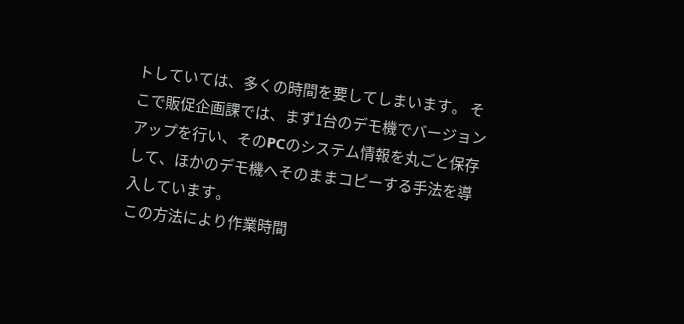トしていては、多くの時間を要してしまいます。 そこで販促企画課では、まず1台のデモ機でバージョンアップを行い、そのPCのシステム情報を丸ごと保存して、ほかのデモ機へそのままコピーする手法を導入しています。
この方法により作業時間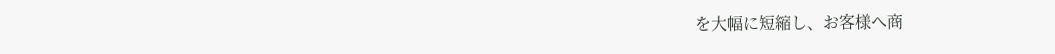を大幅に短縮し、お客様へ商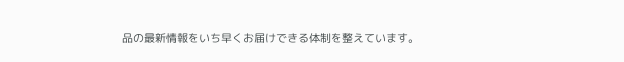品の最新情報をいち早くお届けできる体制を整えています。